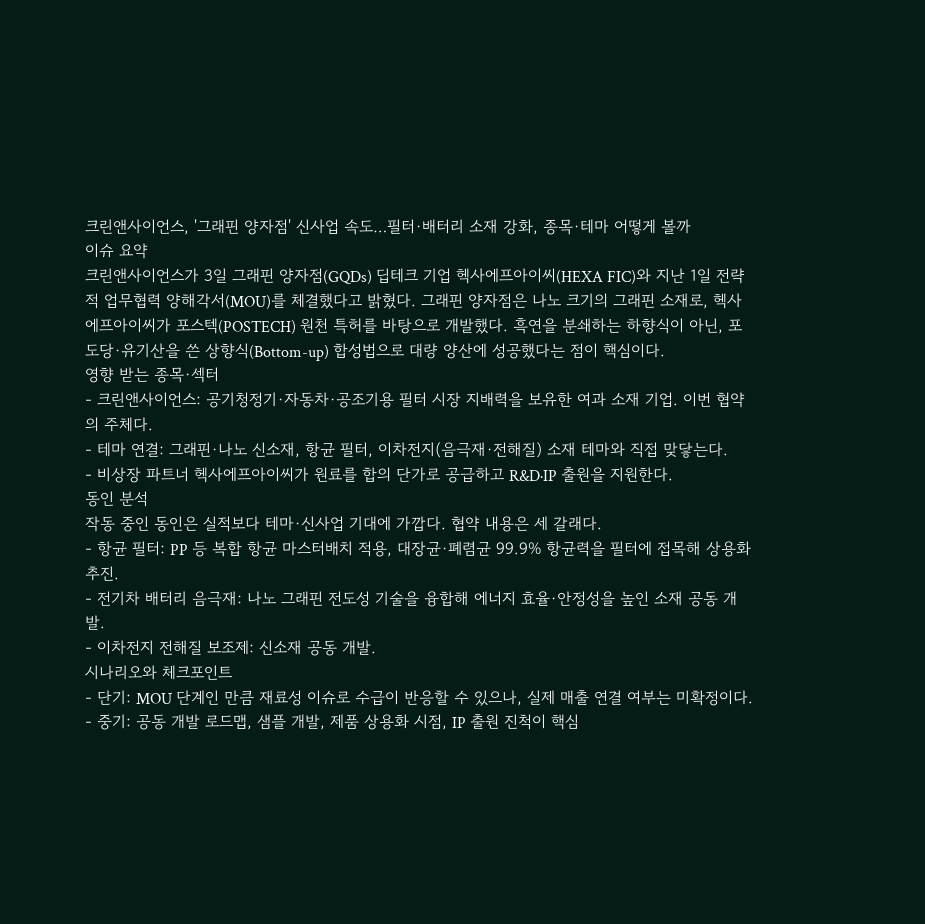크린앤사이언스, '그래핀 양자점' 신사업 속도…필터·배터리 소재 강화, 종목·테마 어떻게 볼까
이슈 요약
크린앤사이언스가 3일 그래핀 양자점(GQDs) 딥테크 기업 헥사에프아이씨(HEXA FIC)와 지난 1일 전략적 업무협력 양해각서(MOU)를 체결했다고 밝혔다. 그래핀 양자점은 나노 크기의 그래핀 소재로, 헥사에프아이씨가 포스텍(POSTECH) 원천 특허를 바탕으로 개발했다. 흑연을 분쇄하는 하향식이 아닌, 포도당·유기산을 쓴 상향식(Bottom-up) 합성법으로 대량 양산에 성공했다는 점이 핵심이다.
영향 받는 종목·섹터
- 크린앤사이언스: 공기청정기·자동차·공조기용 필터 시장 지배력을 보유한 여과 소재 기업. 이번 협약의 주체다.
- 테마 연결: 그래핀·나노 신소재, 항균 필터, 이차전지(음극재·전해질) 소재 테마와 직접 맞닿는다.
- 비상장 파트너 헥사에프아이씨가 원료를 합의 단가로 공급하고 R&D·IP 출원을 지원한다.
동인 분석
작동 중인 동인은 실적보다 테마·신사업 기대에 가깝다. 협약 내용은 세 갈래다.
- 항균 필터: PP 등 복합 항균 마스터배치 적용, 대장균·폐렴균 99.9% 항균력을 필터에 접목해 상용화 추진.
- 전기차 배터리 음극재: 나노 그래핀 전도성 기술을 융합해 에너지 효율·안정성을 높인 소재 공동 개발.
- 이차전지 전해질 보조제: 신소재 공동 개발.
시나리오와 체크포인트
- 단기: MOU 단계인 만큼 재료성 이슈로 수급이 반응할 수 있으나, 실제 매출 연결 여부는 미확정이다.
- 중기: 공동 개발 로드맵, 샘플 개발, 제품 상용화 시점, IP 출원 진척이 핵심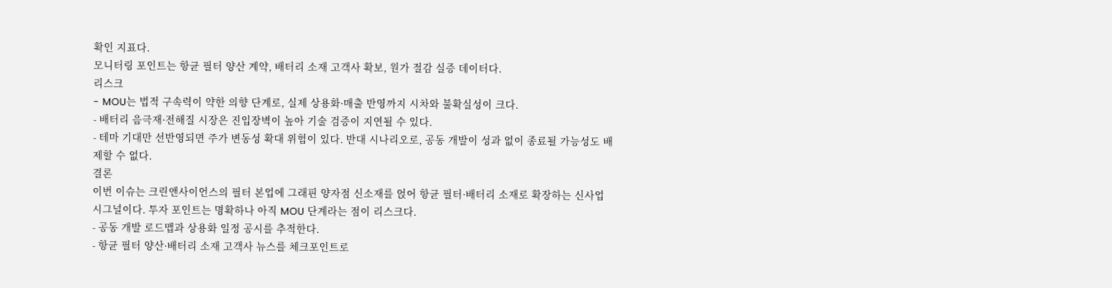확인 지표다.
모니터링 포인트는 항균 필터 양산 계약, 배터리 소재 고객사 확보, 원가 절감 실증 데이터다.
리스크
- MOU는 법적 구속력이 약한 의향 단계로, 실제 상용화·매출 반영까지 시차와 불확실성이 크다.
- 배터리 음극재·전해질 시장은 진입장벽이 높아 기술 검증이 지연될 수 있다.
- 테마 기대만 선반영되면 주가 변동성 확대 위험이 있다. 반대 시나리오로, 공동 개발이 성과 없이 종료될 가능성도 배제할 수 없다.
결론
이번 이슈는 크린앤사이언스의 필터 본업에 그래핀 양자점 신소재를 얹어 항균 필터·배터리 소재로 확장하는 신사업 시그널이다. 투자 포인트는 명확하나 아직 MOU 단계라는 점이 리스크다.
- 공동 개발 로드맵과 상용화 일정 공시를 추적한다.
- 항균 필터 양산·배터리 소재 고객사 뉴스를 체크포인트로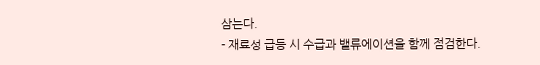삼는다.
- 재료성 급등 시 수급과 밸류에이션을 함께 점검한다.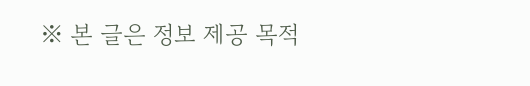※ 본 글은 정보 제공 목적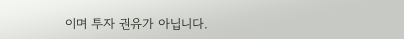이며 투자 권유가 아닙니다.